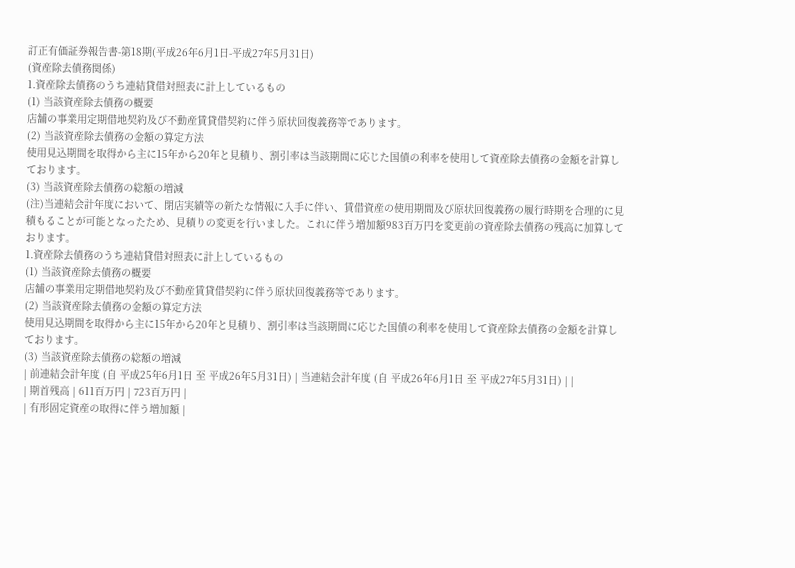訂正有価証券報告書-第18期(平成26年6月1日-平成27年5月31日)
(資産除去債務関係)
1.資産除去債務のうち連結貸借対照表に計上しているもの
(1) 当該資産除去債務の概要
店舗の事業用定期借地契約及び不動産賃貸借契約に伴う原状回復義務等であります。
(2) 当該資産除去債務の金額の算定方法
使用見込期間を取得から主に15年から20年と見積り、割引率は当該期間に応じた国債の利率を使用して資産除去債務の金額を計算しております。
(3) 当該資産除去債務の総額の増減
(注)当連結会計年度において、閉店実績等の新たな情報に入手に伴い、賃借資産の使用期間及び原状回復義務の履行時期を合理的に見積もることが可能となったため、見積りの変更を行いました。これに伴う増加額983百万円を変更前の資産除去債務の残高に加算しております。
1.資産除去債務のうち連結貸借対照表に計上しているもの
(1) 当該資産除去債務の概要
店舗の事業用定期借地契約及び不動産賃貸借契約に伴う原状回復義務等であります。
(2) 当該資産除去債務の金額の算定方法
使用見込期間を取得から主に15年から20年と見積り、割引率は当該期間に応じた国債の利率を使用して資産除去債務の金額を計算しております。
(3) 当該資産除去債務の総額の増減
| 前連結会計年度 (自 平成25年6月1日 至 平成26年5月31日) | 当連結会計年度 (自 平成26年6月1日 至 平成27年5月31日) | |
| 期首残高 | 611百万円 | 723百万円 |
| 有形固定資産の取得に伴う増加額 |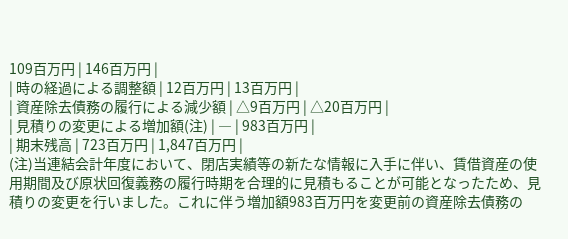109百万円 | 146百万円 |
| 時の経過による調整額 | 12百万円 | 13百万円 |
| 資産除去債務の履行による減少額 | △9百万円 | △20百万円 |
| 見積りの変更による増加額(注) | ― | 983百万円 |
| 期末残高 | 723百万円 | 1,847百万円 |
(注)当連結会計年度において、閉店実績等の新たな情報に入手に伴い、賃借資産の使用期間及び原状回復義務の履行時期を合理的に見積もることが可能となったため、見積りの変更を行いました。これに伴う増加額983百万円を変更前の資産除去債務の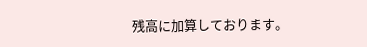残高に加算しております。